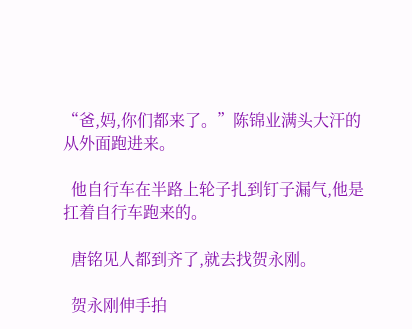“爸,妈,你们都来了。”陈锦业满头大汗的从外面跑进来。

  他自行车在半路上轮子扎到钉子漏气,他是扛着自行车跑来的。

  唐铭见人都到齐了,就去找贺永刚。

  贺永刚伸手拍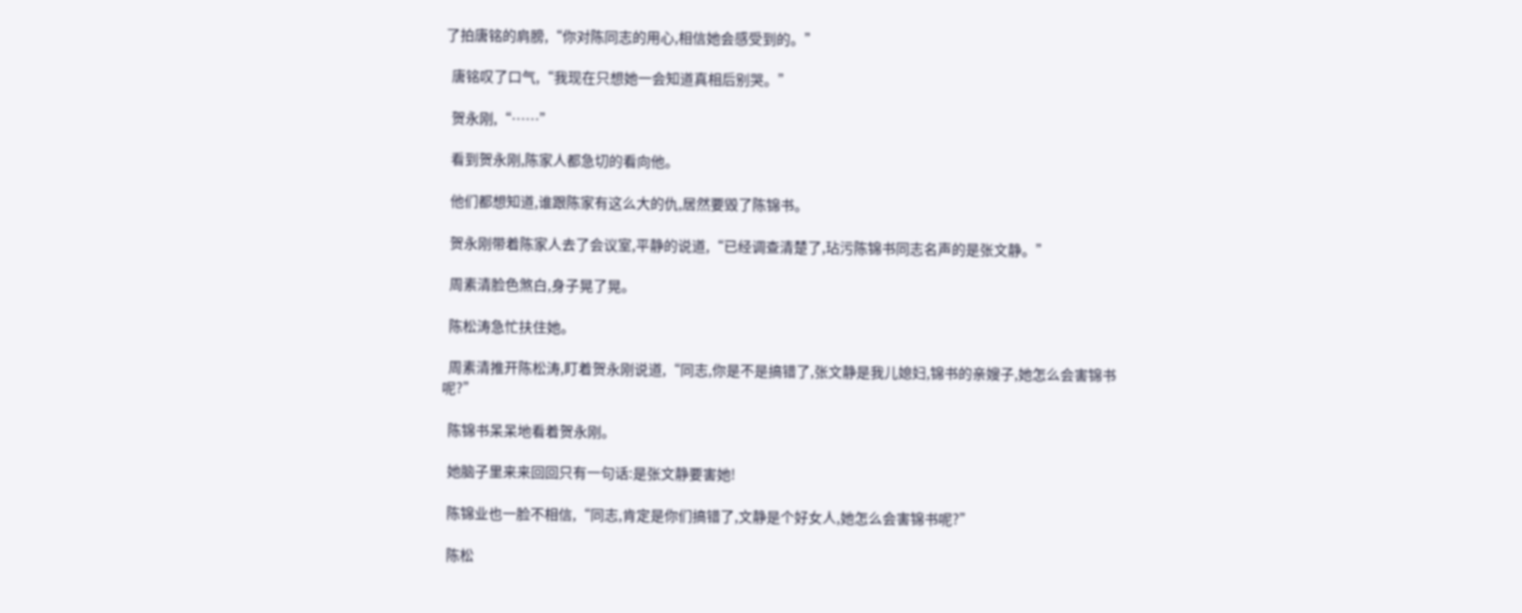了拍唐铭的肩膀,“你对陈同志的用心,相信她会感受到的。”

  唐铭叹了口气,“我现在只想她一会知道真相后别哭。”

  贺永刚,“……”

  看到贺永刚,陈家人都急切的看向他。

  他们都想知道,谁跟陈家有这么大的仇,居然要毁了陈锦书。

  贺永刚带着陈家人去了会议室,平静的说道,“已经调查清楚了,玷污陈锦书同志名声的是张文静。”

  周素清脸色煞白,身子晃了晃。

  陈松涛急忙扶住她。

  周素清推开陈松涛,盯着贺永刚说道,“同志,你是不是搞错了,张文静是我儿媳妇,锦书的亲嫂子,她怎么会害锦书呢?”

  陈锦书呆呆地看着贺永刚。

  她脑子里来来回回只有一句话:是张文静要害她!

  陈锦业也一脸不相信,“同志,肯定是你们搞错了,文静是个好女人,她怎么会害锦书呢?”

  陈松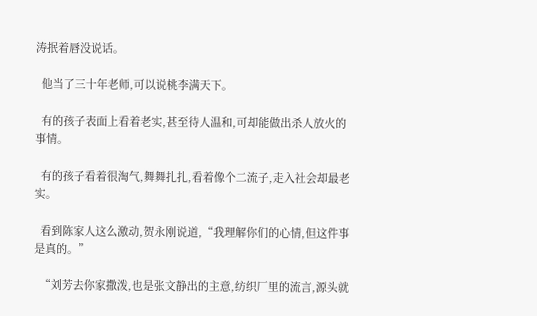涛抿着唇没说话。

  他当了三十年老师,可以说桃李满天下。

  有的孩子表面上看着老实,甚至待人温和,可却能做出杀人放火的事情。

  有的孩子看着很淘气,舞舞扎扎,看着像个二流子,走入社会却最老实。

  看到陈家人这么激动,贺永刚说道,“我理解你们的心情,但这件事是真的。”

  “刘芳去你家撒泼,也是张文静出的主意,纺织厂里的流言,源头就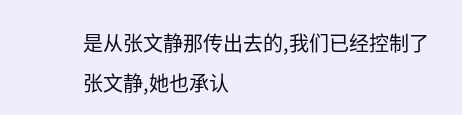是从张文静那传出去的,我们已经控制了张文静,她也承认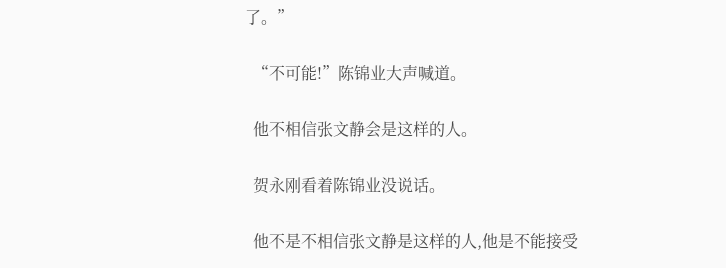了。”

  “不可能!”陈锦业大声喊道。

  他不相信张文静会是这样的人。

  贺永刚看着陈锦业没说话。

  他不是不相信张文静是这样的人,他是不能接受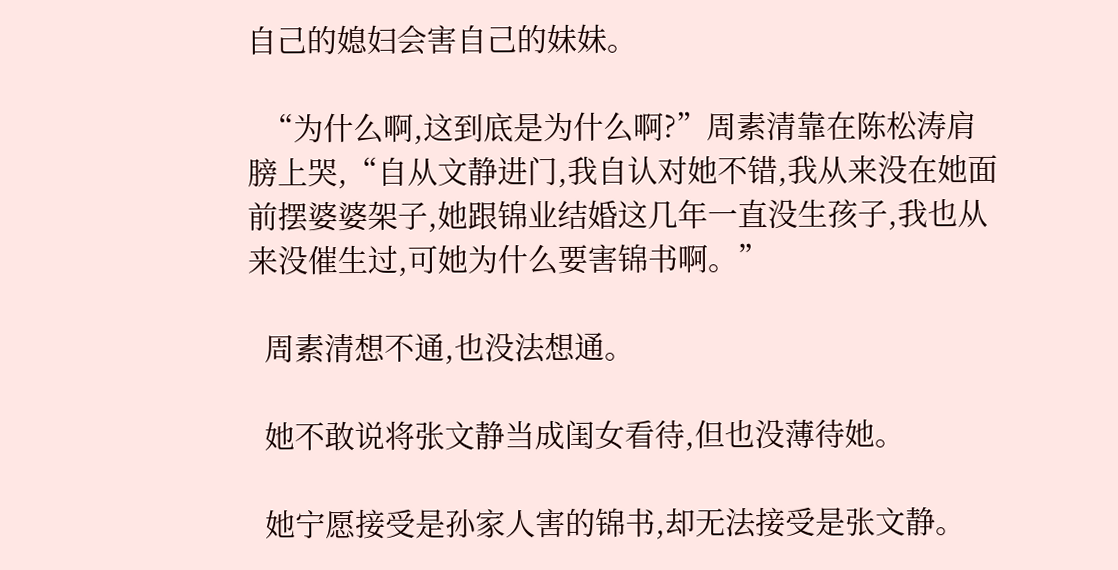自己的媳妇会害自己的妹妹。

  “为什么啊,这到底是为什么啊?”周素清靠在陈松涛肩膀上哭,“自从文静进门,我自认对她不错,我从来没在她面前摆婆婆架子,她跟锦业结婚这几年一直没生孩子,我也从来没催生过,可她为什么要害锦书啊。”

  周素清想不通,也没法想通。

  她不敢说将张文静当成闺女看待,但也没薄待她。

  她宁愿接受是孙家人害的锦书,却无法接受是张文静。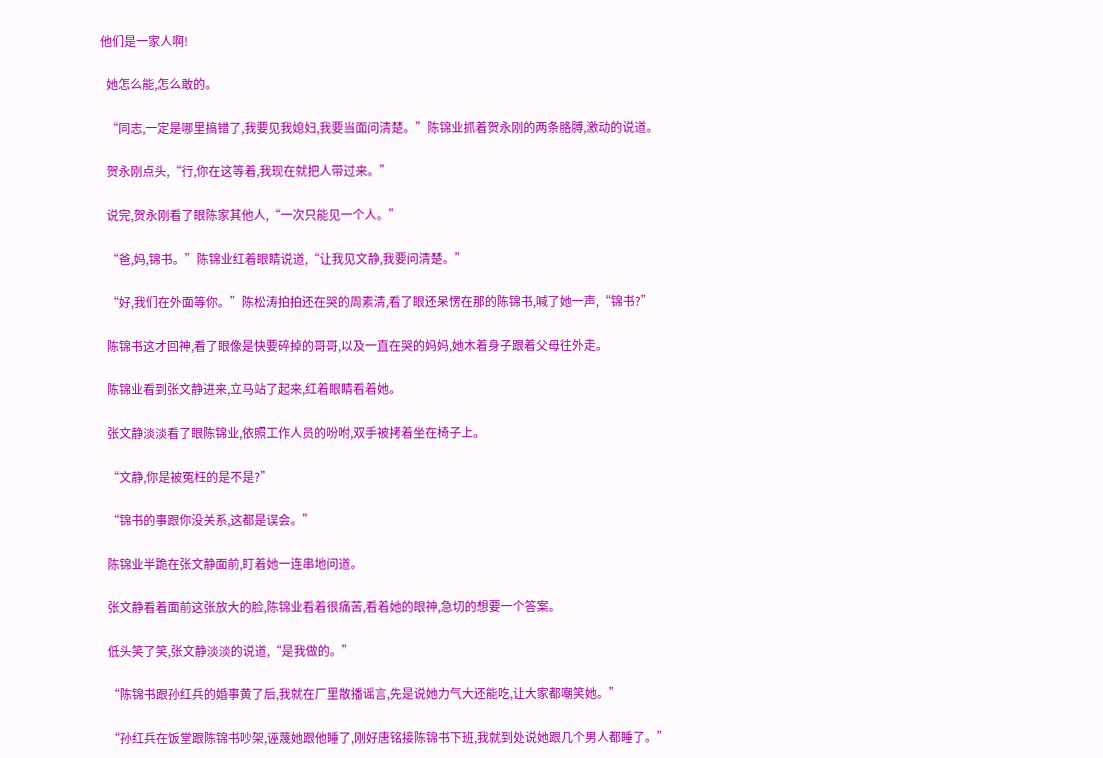他们是一家人啊!

  她怎么能,怎么敢的。

  “同志,一定是哪里搞错了,我要见我媳妇,我要当面问清楚。”陈锦业抓着贺永刚的两条胳膊,激动的说道。

  贺永刚点头,“行,你在这等着,我现在就把人带过来。”

  说完,贺永刚看了眼陈家其他人,“一次只能见一个人。”

  “爸,妈,锦书。”陈锦业红着眼睛说道,“让我见文静,我要问清楚。”

  “好,我们在外面等你。”陈松涛拍拍还在哭的周素清,看了眼还呆愣在那的陈锦书,喊了她一声,“锦书?”

  陈锦书这才回神,看了眼像是快要碎掉的哥哥,以及一直在哭的妈妈,她木着身子跟着父母往外走。

  陈锦业看到张文静进来,立马站了起来,红着眼睛看着她。

  张文静淡淡看了眼陈锦业,依照工作人员的吩咐,双手被拷着坐在椅子上。

  “文静,你是被冤枉的是不是?”

  “锦书的事跟你没关系,这都是误会。”

  陈锦业半跪在张文静面前,盯着她一连串地问道。

  张文静看着面前这张放大的脸,陈锦业看着很痛苦,看着她的眼神,急切的想要一个答案。

  低头笑了笑,张文静淡淡的说道,“是我做的。”

  “陈锦书跟孙红兵的婚事黄了后,我就在厂里散播谣言,先是说她力气大还能吃,让大家都嘲笑她。”

  “孙红兵在饭堂跟陈锦书吵架,诬蔑她跟他睡了,刚好唐铭接陈锦书下班,我就到处说她跟几个男人都睡了。”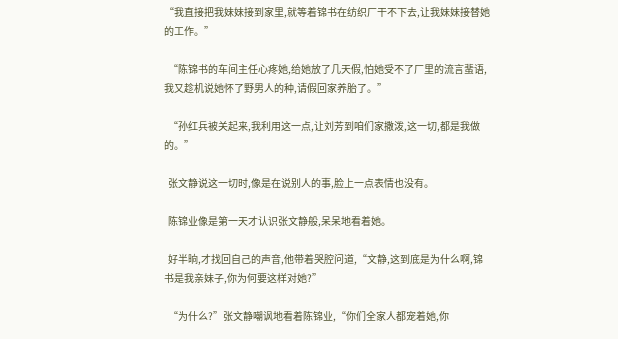“我直接把我妹妹接到家里,就等着锦书在纺织厂干不下去,让我妹妹接替她的工作。”

  “陈锦书的车间主任心疼她,给她放了几天假,怕她受不了厂里的流言蜚语,我又趁机说她怀了野男人的种,请假回家养胎了。”

  “孙红兵被关起来,我利用这一点,让刘芳到咱们家撒泼,这一切,都是我做的。”

  张文静说这一切时,像是在说别人的事,脸上一点表情也没有。

  陈锦业像是第一天才认识张文静般,呆呆地看着她。

  好半晌,才找回自己的声音,他带着哭腔问道,“文静,这到底是为什么啊,锦书是我亲妹子,你为何要这样对她?”

  “为什么?”张文静嘲讽地看着陈锦业,“你们全家人都宠着她,你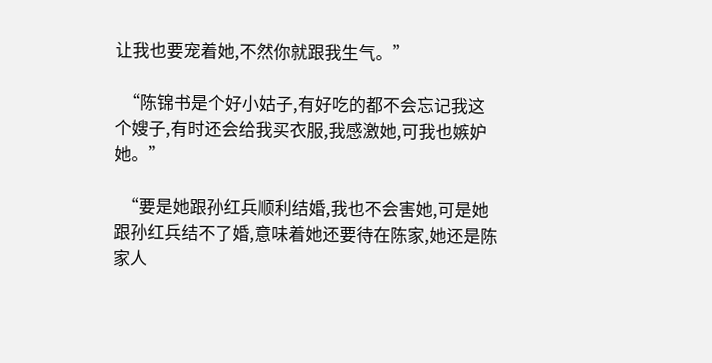让我也要宠着她,不然你就跟我生气。”

  “陈锦书是个好小姑子,有好吃的都不会忘记我这个嫂子,有时还会给我买衣服,我感激她,可我也嫉妒她。”

  “要是她跟孙红兵顺利结婚,我也不会害她,可是她跟孙红兵结不了婚,意味着她还要待在陈家,她还是陈家人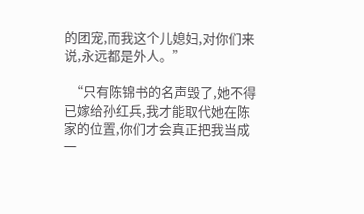的团宠,而我这个儿媳妇,对你们来说,永远都是外人。”

  “只有陈锦书的名声毁了,她不得已嫁给孙红兵,我才能取代她在陈家的位置,你们才会真正把我当成一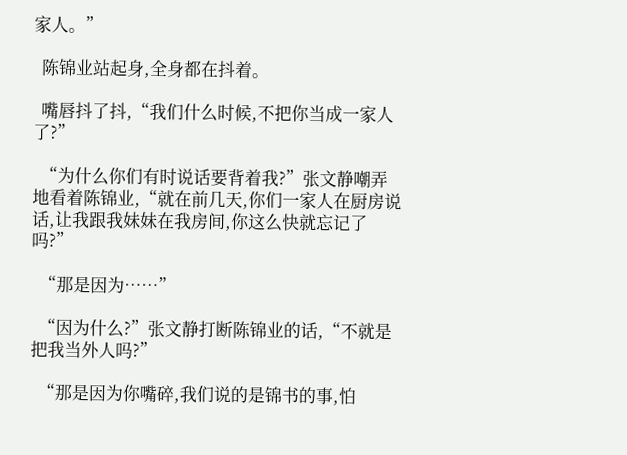家人。”

  陈锦业站起身,全身都在抖着。

  嘴唇抖了抖,“我们什么时候,不把你当成一家人了?”

  “为什么你们有时说话要背着我?”张文静嘲弄地看着陈锦业,“就在前几天,你们一家人在厨房说话,让我跟我妹妹在我房间,你这么快就忘记了吗?”

  “那是因为……”

  “因为什么?”张文静打断陈锦业的话,“不就是把我当外人吗?”

  “那是因为你嘴碎,我们说的是锦书的事,怕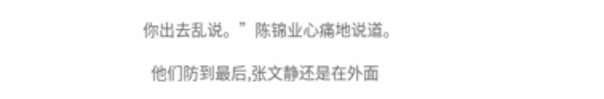你出去乱说。”陈锦业心痛地说道。

  他们防到最后,张文静还是在外面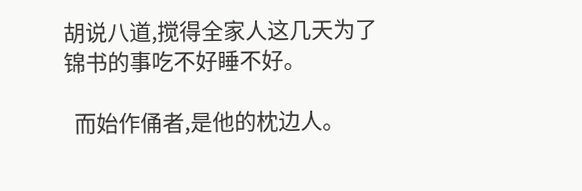胡说八道,搅得全家人这几天为了锦书的事吃不好睡不好。

  而始作俑者,是他的枕边人。